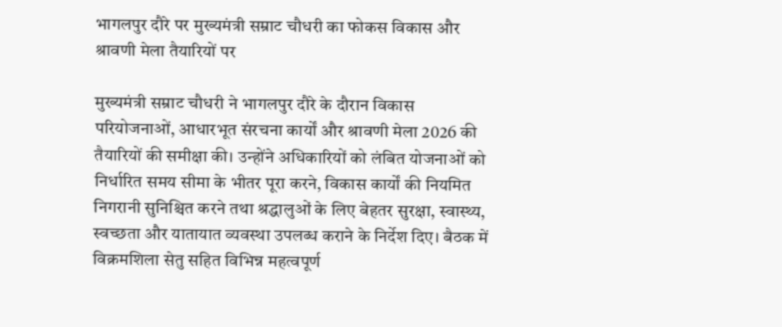भागलपुर दौरे पर मुख्यमंत्री सम्राट चौधरी का फोकस विकास और श्रावणी मेला तैयारियों पर

मुख्यमंत्री सम्राट चौधरी ने भागलपुर दौरे के दौरान विकास परियोजनाओं, आधारभूत संरचना कार्यों और श्रावणी मेला 2026 की तैयारियों की समीक्षा की। उन्होंने अधिकारियों को लंबित योजनाओं को निर्धारित समय सीमा के भीतर पूरा करने, विकास कार्यों की नियमित निगरानी सुनिश्चित करने तथा श्रद्धालुओं के लिए बेहतर सुरक्षा, स्वास्थ्य, स्वच्छता और यातायात व्यवस्था उपलब्ध कराने के निर्देश दिए। बैठक में विक्रमशिला सेतु सहित विभिन्न महत्वपूर्ण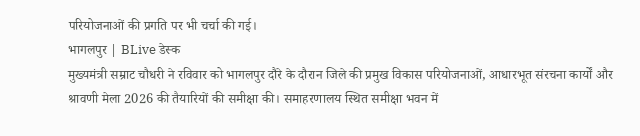परियोजनाओं की प्रगति पर भी चर्चा की गई।
भागलपुर | BLive डेस्क
मुख्यमंत्री सम्राट चौधरी ने रविवार को भागलपुर दौरे के दौरान जिले की प्रमुख विकास परियोजनाओं, आधारभूत संरचना कार्यों और श्रावणी मेला 2026 की तैयारियों की समीक्षा की। समाहरणालय स्थित समीक्षा भवन में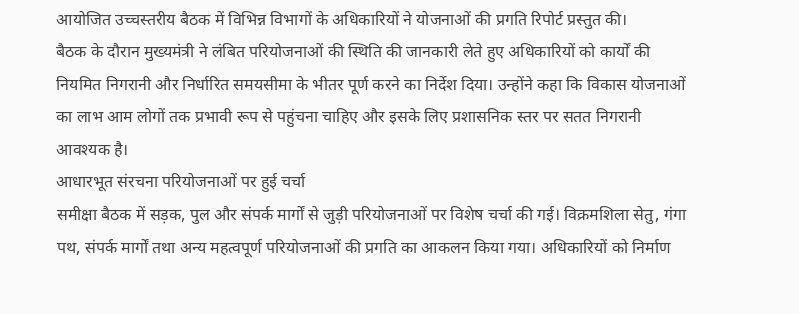आयोजित उच्चस्तरीय बैठक में विभिन्न विभागों के अधिकारियों ने योजनाओं की प्रगति रिपोर्ट प्रस्तुत की।
बैठक के दौरान मुख्यमंत्री ने लंबित परियोजनाओं की स्थिति की जानकारी लेते हुए अधिकारियों को कार्यों की नियमित निगरानी और निर्धारित समयसीमा के भीतर पूर्ण करने का निर्देश दिया। उन्होंने कहा कि विकास योजनाओं का लाभ आम लोगों तक प्रभावी रूप से पहुंचना चाहिए और इसके लिए प्रशासनिक स्तर पर सतत निगरानी आवश्यक है।
आधारभूत संरचना परियोजनाओं पर हुई चर्चा
समीक्षा बैठक में सड़क, पुल और संपर्क मार्गों से जुड़ी परियोजनाओं पर विशेष चर्चा की गई। विक्रमशिला सेतु, गंगा पथ, संपर्क मार्गों तथा अन्य महत्वपूर्ण परियोजनाओं की प्रगति का आकलन किया गया। अधिकारियों को निर्माण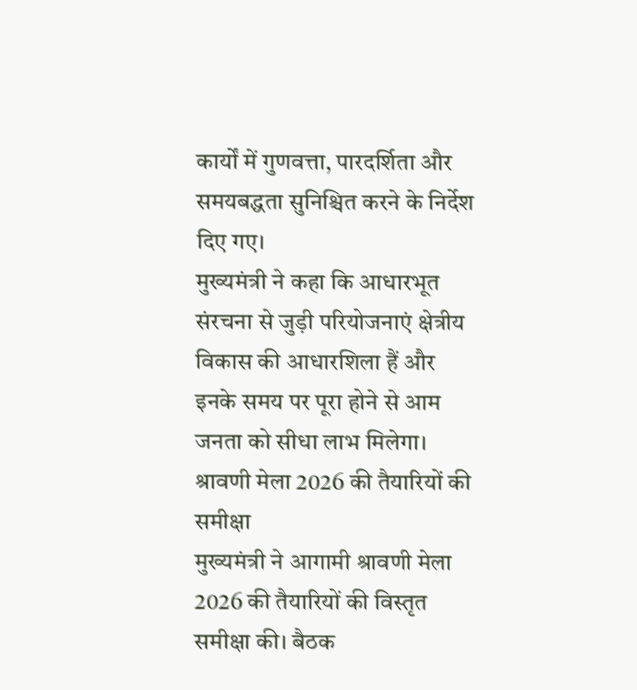कार्यों में गुणवत्ता, पारदर्शिता और समयबद्धता सुनिश्चित करने के निर्देश दिए गए।
मुख्यमंत्री ने कहा कि आधारभूत संरचना से जुड़ी परियोजनाएं क्षेत्रीय विकास की आधारशिला हैं और इनके समय पर पूरा होने से आम जनता को सीधा लाभ मिलेगा।
श्रावणी मेला 2026 की तैयारियों की समीक्षा
मुख्यमंत्री ने आगामी श्रावणी मेला 2026 की तैयारियों की विस्तृत समीक्षा की। बैठक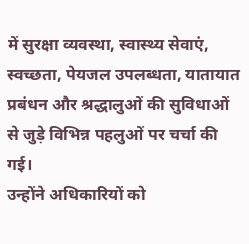में सुरक्षा व्यवस्था, स्वास्थ्य सेवाएं, स्वच्छता, पेयजल उपलब्धता, यातायात प्रबंधन और श्रद्धालुओं की सुविधाओं से जुड़े विभिन्न पहलुओं पर चर्चा की गई।
उन्होंने अधिकारियों को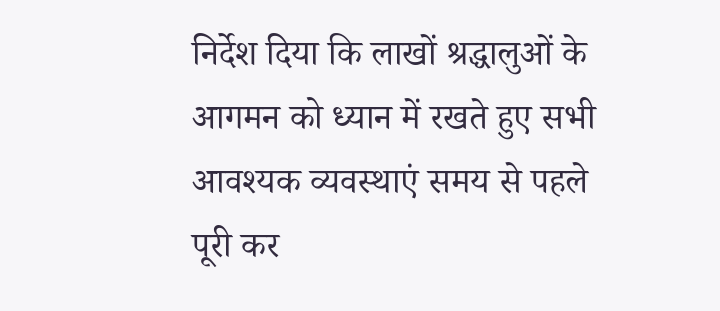निर्देश दिया कि लाखों श्रद्धालुओं के आगमन को ध्यान में रखते हुए सभी आवश्यक व्यवस्थाएं समय से पहले पूरी कर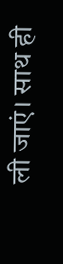ली जाएं। साथ ही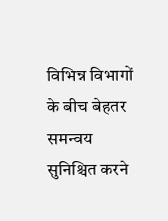विभिन्न विभागों के बीच बेहतर समन्वय सुनिश्चित करने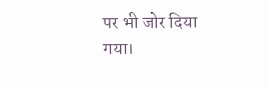पर भी जोर दिया गया।